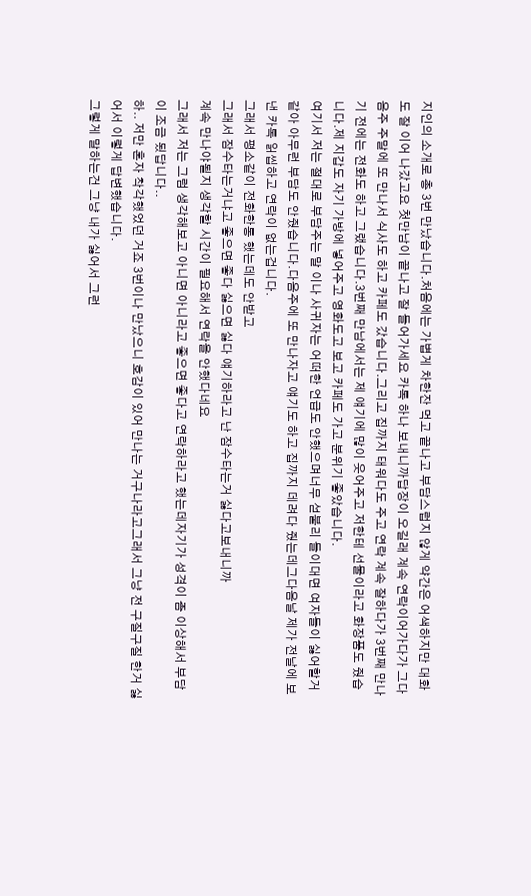지인의 소개로 총 3번 만났습니다.처음에는 가볍게 차한잔 먹고 끝나고 부담스럽지 않게 약간은 어색하지만 대화도 잘 이어 나갔고요 첫만남이 끝나고 잘 들어가세요 카톡 하나 보내니까답장이 오길래 계속 연락이어가다가 그다음주 주말에 또 만나서 식사도 하고 카페도 갔습니다.그리고 집까지 태워다도 주고 연락 계속 잘하다가 3번째 만나기 전에는 전화도 하고 그랬습니다.3번째 만남에서는 제 얘기에 많이 웃어주고 저한테 선물이라고 화장품도 줬습니다.제 지갑도 자기 가방에 넣어주고 영화도고 보고 카페도 가고 분위기 좋았습니다.
여기서 저는 절대로 부담주는 말 이나 사귀자는 어떠한 언급도 안했으며너무 섣불리 들이대면 여자들이 싫어할거 같아 아무런 부담도 안줬습니다.다음주에 또 만나자고 얘기도 하고 집까지 데려다 줬는데그다음날 제가 전날에 보낸 카톡 읽씹하고 연락이 없는겁니다.
그래서 평소같이 전화한통 했는데도 안받고
그래서 잠수타는거냐고 좋으면 좋다 싫으면 싫다 얘기하라고 난 잠수타는거 싫다고보내니까
계속 만나야될지 생각할 시간이 필요해서 연락을 안했다네요
그래서 저는 그럼 생각해보고 아니면 아니라고 좋으면 좋다고 연락하라고 했는데자기가 성격이 좀 이상해서 부담이 조금 됬답니다..
하.. 저만 혼자 착각했었던 거죠 3번이나 만났으니 호감이 있어 만나는 거구나라고그래서 그냥 전 구질구질 한거 싫어서 이렇게 답변했습니다.
그렇게 말하는건 그냥 내가 싫어서 그런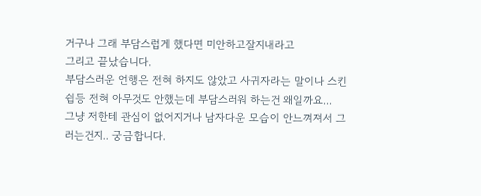거구나 그래 부담스럽게 했다면 미안하고잘지내라고
그리고 끝났습니다.
부담스러운 언행은 전혀 하지도 않았고 사귀자라는 말이나 스킨쉽등 전혀 아무것도 안했는데 부담스러워 하는건 왜일까요...
그냥 저한테 관심이 없어지거나 남자다운 모습이 안느껴져서 그러는건지.. 궁금합니다.